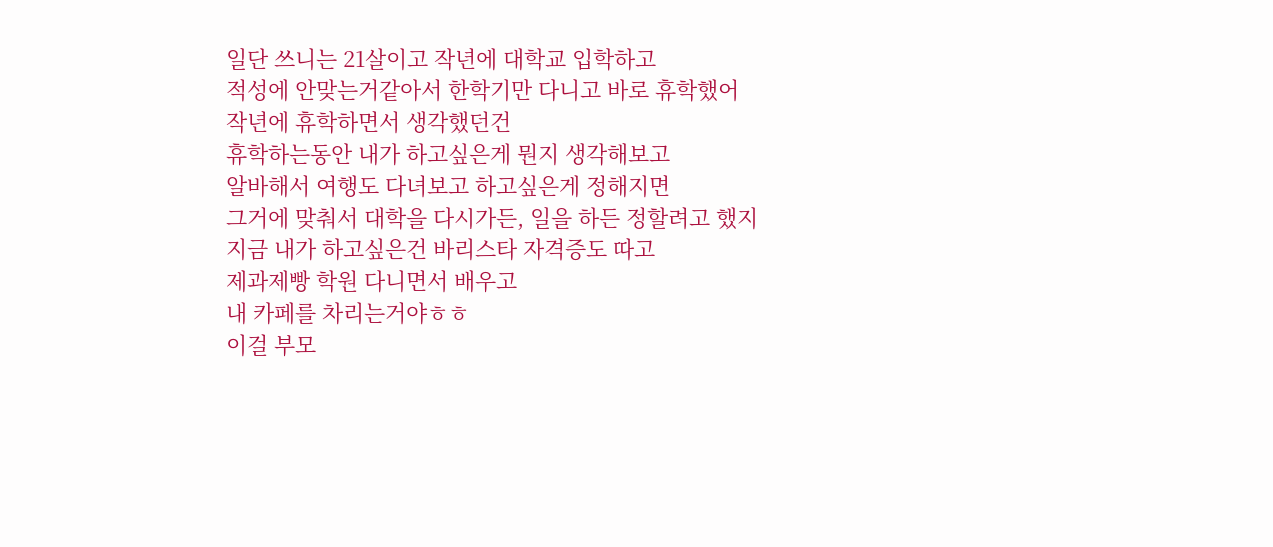일단 쓰니는 21살이고 작년에 대학교 입학하고
적성에 안맞는거같아서 한학기만 다니고 바로 휴학했어
작년에 휴학하면서 생각했던건
휴학하는동안 내가 하고싶은게 뭔지 생각해보고
알바해서 여행도 다녀보고 하고싶은게 정해지면
그거에 맞춰서 대학을 다시가든, 일을 하든 정할려고 했지
지금 내가 하고싶은건 바리스타 자격증도 따고
제과제빵 학원 다니면서 배우고
내 카페를 차리는거야ㅎㅎ
이걸 부모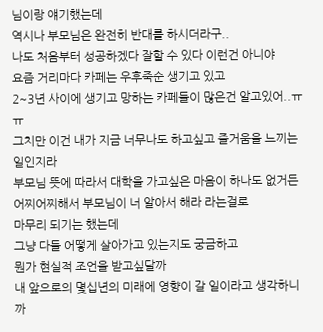님이랑 얘기했는데
역시나 부모님은 완전히 반대를 하시더라구..
나도 처음부터 성공하겠다 잘할 수 있다 이런건 아니야
요즘 거리마다 카페는 우후죽순 생기고 있고
2~3년 사이에 생기고 망하는 카페들이 많은건 알고있어..ㅠㅠ
그치만 이건 내가 지금 너무나도 하고싶고 즐거움을 느끼는 일인지라
부모님 뜻에 따라서 대학을 가고싶은 마음이 하나도 없거든
어찌어찌해서 부모님이 너 알아서 해라 라는걸로
마무리 되기는 했는데
그냥 다들 어떻게 살아가고 있는지도 궁금하고
뭔가 현실적 조언을 받고싶달까
내 앞으로의 몇십년의 미래에 영향이 갈 일이라고 생각하니까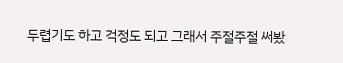두렵기도 하고 걱정도 되고 그래서 주절주절 써봤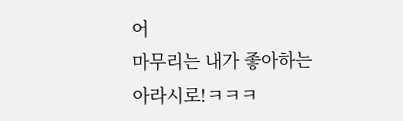어
마무리는 내가 좋아하는 아라시로!ㅋㅋㅋ